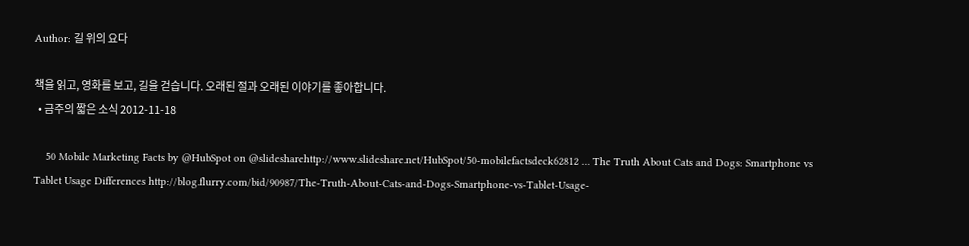Author: 길 위의 요다

책을 읽고, 영화를 보고, 길을 걷습니다. 오래된 절과 오래된 이야기를 좋아합니다.
  • 금주의 짧은 소식 2012-11-18

    50 Mobile Marketing Facts by @HubSpot on @slidesharehttp://www.slideshare.net/HubSpot/50-mobilefactsdeck62812 … The Truth About Cats and Dogs: Smartphone vs Tablet Usage Differences http://blog.flurry.com/bid/90987/The-Truth-About-Cats-and-Dogs-Smartphone-vs-Tablet-Usage-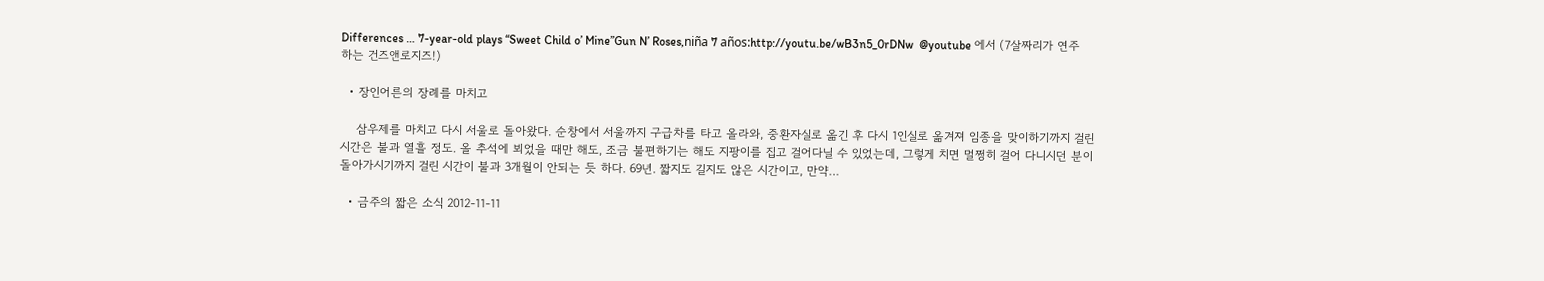Differences … 7-year-old plays “Sweet Child o’ Mine”Gun N’ Roses,niña 7 años:http://youtu.be/wB3n5_0rDNw  @youtube 에서 (7살짜리가 연주하는 건즈앤로지즈!)

  • 장인어른의 장례를 마치고

    삼우제를 마치고 다시 서울로 돌아왔다. 순창에서 서울까지 구급차를 타고 올라와, 중환자실로 옮긴 후 다시 1인실로 옮겨져 임종을 맞이하기까지 걸린 시간은 불과 열흘 정도. 올 추석에 뵈었을 때만 해도, 조금 불편하기는 해도 지팡이를 집고 걸어다닐 수 있었는데, 그렇게 치면 멀쩡히 걸어 다니시던 분이 돌아가시기까지 걸린 시간이 불과 3개월이 안되는 듯 하다. 69년. 짧지도 길지도 않은 시간이고, 만약…

  • 금주의 짧은 소식 2012-11-11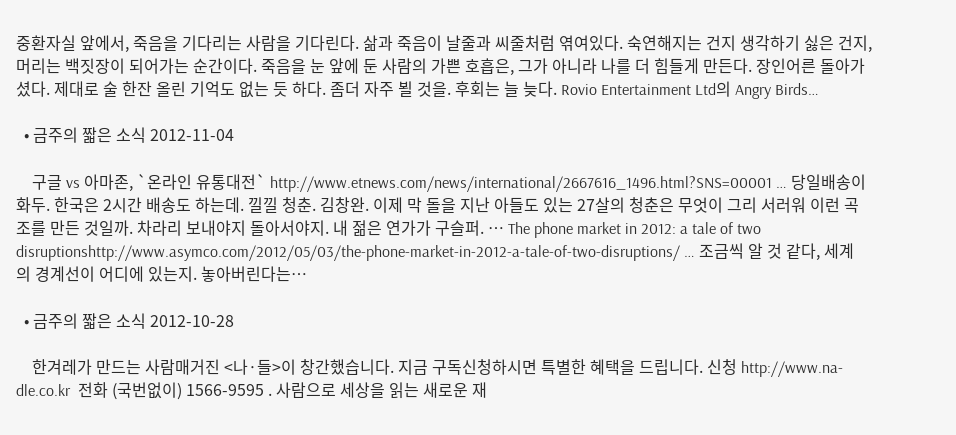중환자실 앞에서, 죽음을 기다리는 사람을 기다린다. 삶과 죽음이 날줄과 씨줄처럼 엮여있다. 숙연해지는 건지 생각하기 싫은 건지, 머리는 백짓장이 되어가는 순간이다. 죽음을 눈 앞에 둔 사람의 가쁜 호흡은, 그가 아니라 나를 더 힘들게 만든다. 장인어른 돌아가셨다. 제대로 술 한잔 올린 기억도 없는 듯 하다. 좀더 자주 뵐 것을. 후회는 늘 늦다. Rovio Entertainment Ltd의 Angry Birds…

  • 금주의 짧은 소식 2012-11-04

    구글 vs 아마존, `온라인 유통대전` http://www.etnews.com/news/international/2667616_1496.html?SNS=00001 … 당일배송이 화두. 한국은 2시간 배송도 하는데. 낄낄 청춘. 김창완. 이제 막 돌을 지난 아들도 있는 27살의 청춘은 무엇이 그리 서러워 이런 곡조를 만든 것일까. 차라리 보내야지 돌아서야지. 내 젊은 연가가 구슬퍼. … The phone market in 2012: a tale of two disruptionshttp://www.asymco.com/2012/05/03/the-phone-market-in-2012-a-tale-of-two-disruptions/ … 조금씩 알 것 같다, 세계의 경계선이 어디에 있는지. 놓아버린다는…

  • 금주의 짧은 소식 2012-10-28

    한겨레가 만드는 사람매거진 <나·들>이 창간했습니다. 지금 구독신청하시면 특별한 혜택을 드립니다. 신청 http://www.na-dle.co.kr  전화 (국번없이) 1566-9595 . 사람으로 세상을 읽는 새로운 재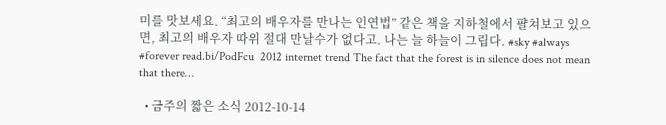미를 맛보세요. “최고의 배우자를 만나는 인연법” 같은 책을 지하철에서 퍌쳐보고 있으면, 최고의 배우자 따위 절대 만날수가 없다고. 나는 늘 하늘이 그립다. #sky #always #forever read.bi/PodFcu  2012 internet trend The fact that the forest is in silence does not mean that there…

  • 금주의 짧은 소식 2012-10-14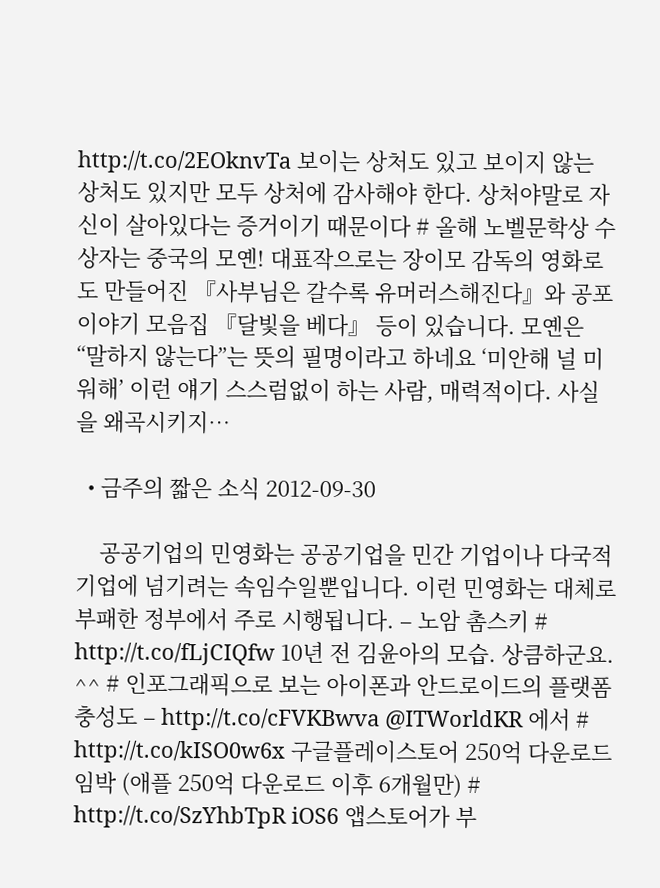http://t.co/2EOknvTa 보이는 상처도 있고 보이지 않는 상처도 있지만 모두 상처에 감사해야 한다. 상처야말로 자신이 살아있다는 증거이기 때문이다 # 올해 노벨문학상 수상자는 중국의 모옌! 대표작으로는 장이모 감독의 영화로도 만들어진 『사부님은 갈수록 유머러스해진다』와 공포 이야기 모음집 『달빛을 베다』 등이 있습니다. 모옌은 “말하지 않는다”는 뜻의 필명이라고 하네요 ‘미안해 널 미워해’ 이런 얘기 스스럼없이 하는 사람, 매력적이다. 사실을 왜곡시키지…

  • 금주의 짧은 소식 2012-09-30

    공공기업의 민영화는 공공기업을 민간 기업이나 다국적 기업에 넘기려는 속임수일뿐입니다. 이런 민영화는 대체로 부패한 정부에서 주로 시행됩니다. – 노암 촘스키 # http://t.co/fLjCIQfw 10년 전 김윤아의 모습. 상큼하군요. ^^ # 인포그래픽으로 보는 아이폰과 안드로이드의 플랫폼 충성도 – http://t.co/cFVKBwva @ITWorldKR 에서 # http://t.co/kISO0w6x 구글플레이스토어 250억 다운로드 임박 (애플 250억 다운로드 이후 6개월만) # http://t.co/SzYhbTpR iOS6 앱스토어가 부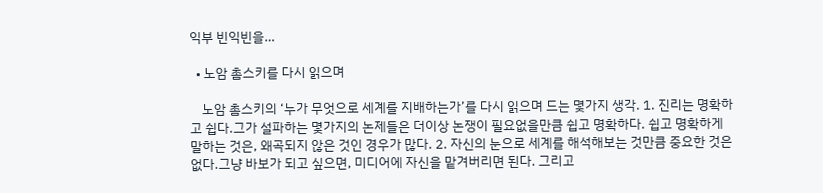익부 빈익빈을…

  • 노암 촘스키를 다시 읽으며

    노암 촘스키의 ‘누가 무엇으로 세계를 지배하는가’를 다시 읽으며 드는 몇가지 생각. 1. 진리는 명확하고 쉽다.그가 설파하는 몇가지의 논제들은 더이상 논쟁이 필요없을만큼 쉽고 명확하다. 쉽고 명확하게 말하는 것은, 왜곡되지 않은 것인 경우가 많다. 2. 자신의 눈으로 세계를 해석해보는 것만큼 중요한 것은 없다.그냥 바보가 되고 싶으면, 미디어에 자신을 맡겨버리면 된다. 그리고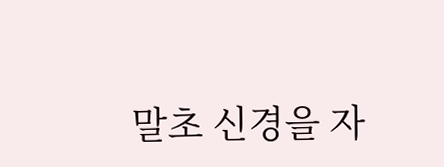말초 신경을 자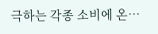극하는 각종 소비에 온…